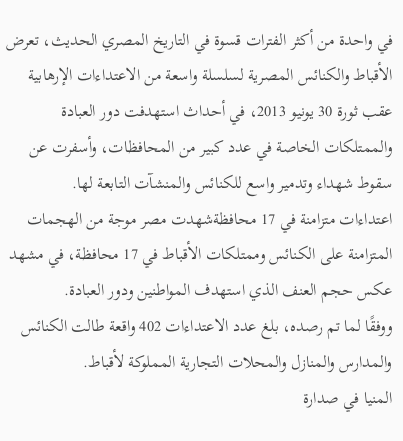في واحدة من أكثر الفترات قسوة في التاريخ المصري الحديث، تعرض الأقباط والكنائس المصرية لسلسلة واسعة من الاعتداءات الإرهابية عقب ثورة 30 يونيو 2013، في أحداث استهدفت دور العبادة والممتلكات الخاصة في عدد كبير من المحافظات، وأسفرت عن سقوط شهداء وتدمير واسع للكنائس والمنشآت التابعة لها.
اعتداءات متزامنة في 17 محافظةشهدت مصر موجة من الهجمات المتزامنة على الكنائس وممتلكات الأقباط في 17 محافظة، في مشهد عكس حجم العنف الذي استهدف المواطنين ودور العبادة.
ووفقًا لما تم رصده، بلغ عدد الاعتداءات 402 واقعة طالت الكنائس والمدارس والمنازل والمحلات التجارية المملوكة لأقباط.
المنيا في صدارة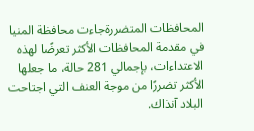المحافظات المتضررةجاءت محافظة المنيا في مقدمة المحافظات الأكثر تعرضًا لهذه الاعتداءات، بإجمالي 281 حالة، ما جعلها الأكثر تضررًا من موجة العنف التي اجتاحت البلاد آنذاك.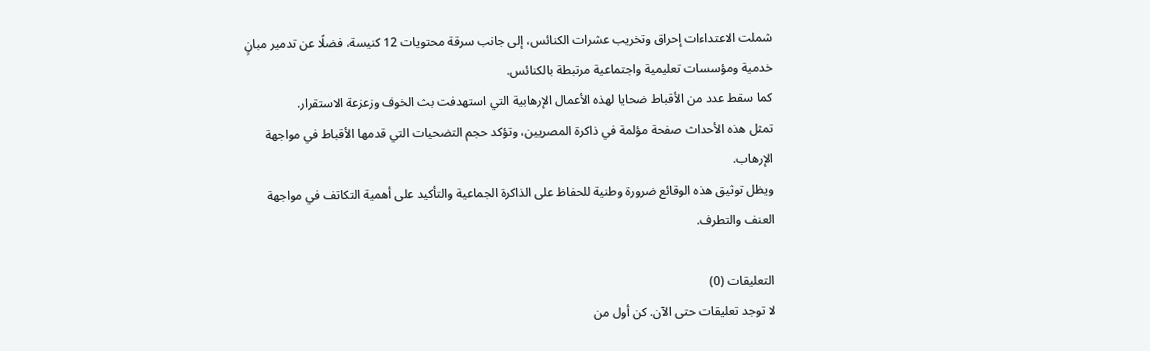شملت الاعتداءات إحراق وتخريب عشرات الكنائس، إلى جانب سرقة محتويات 12 كنيسة، فضلًا عن تدمير مبانٍ خدمية ومؤسسات تعليمية واجتماعية مرتبطة بالكنائس.
كما سقط عدد من الأقباط ضحايا لهذه الأعمال الإرهابية التي استهدفت بث الخوف وزعزعة الاستقرار.
تمثل هذه الأحداث صفحة مؤلمة في ذاكرة المصريين، وتؤكد حجم التضحيات التي قدمها الأقباط في مواجهة الإرهاب.
ويظل توثيق هذه الوقائع ضرورة وطنية للحفاظ على الذاكرة الجماعية والتأكيد على أهمية التكاتف في مواجهة العنف والتطرف.

التعليقات (0)
لا توجد تعليقات حتى الآن. كن أول من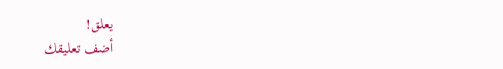يعلق!
أضف تعليقك